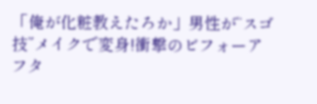「俺が化粧教えたろか」男性が“スゴ技”メイクで変身!衝撃のビフォーアフタ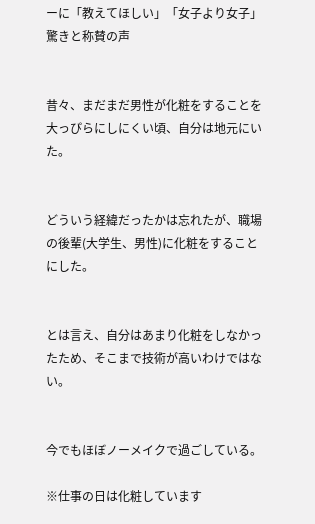ーに「教えてほしい」「女子より女子」驚きと称賛の声


昔々、まだまだ男性が化粧をすることを大っぴらにしにくい頃、自分は地元にいた。


どういう経緯だったかは忘れたが、職場の後輩(大学生、男性)に化粧をすることにした。


とは言え、自分はあまり化粧をしなかったため、そこまで技術が高いわけではない。


今でもほぼノーメイクで過ごしている。

※仕事の日は化粧しています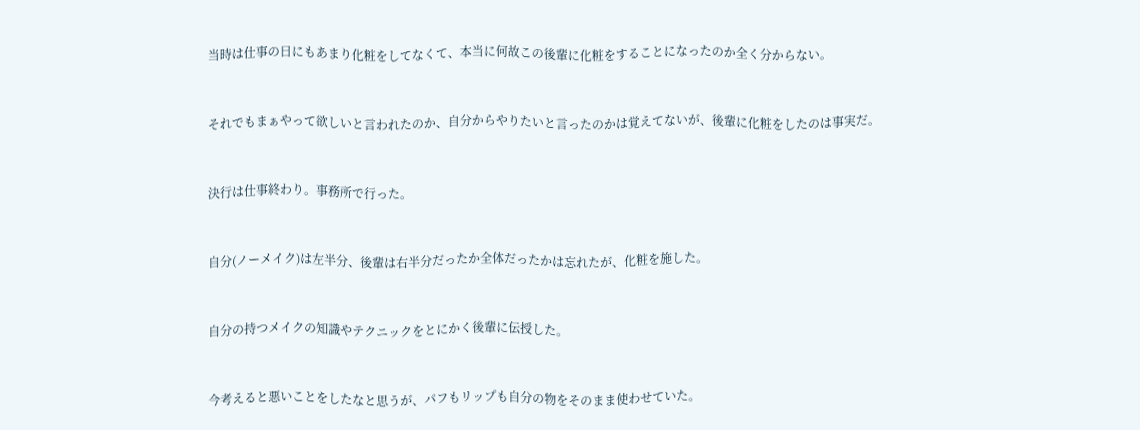当時は仕事の日にもあまり化粧をしてなくて、本当に何故この後輩に化粧をすることになったのか全く分からない。


それでもまぁやって欲しいと言われたのか、自分からやりたいと言ったのかは覚えてないが、後輩に化粧をしたのは事実だ。


決行は仕事終わり。事務所で行った。


自分(ノーメイク)は左半分、後輩は右半分だったか全体だったかは忘れたが、化粧を施した。


自分の持つメイクの知識やテクニックをとにかく後輩に伝授した。


今考えると悪いことをしたなと思うが、パフもリップも自分の物をそのまま使わせていた。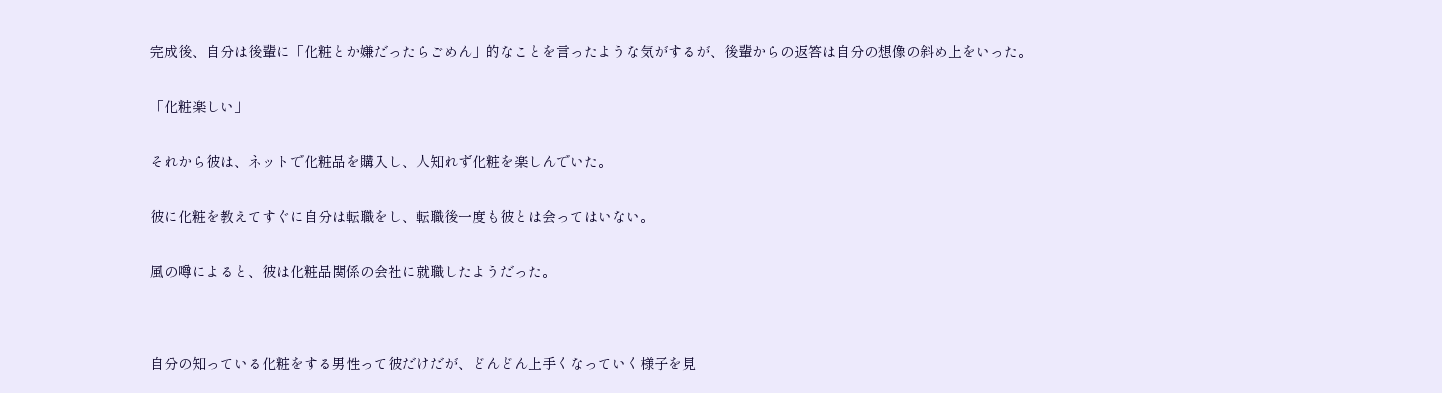完成後、自分は後輩に「化粧とか嫌だったらごめん」的なことを言ったような気がするが、後輩からの返答は自分の想像の斜め上をいった。


「化粧楽しい」


それから彼は、ネットで化粧品を購入し、人知れず化粧を楽しんでいた。


彼に化粧を教えてすぐに自分は転職をし、転職後一度も彼とは会ってはいない。


風の噂によると、彼は化粧品関係の会社に就職したようだった。




自分の知っている化粧をする男性って彼だけだが、どんどん上手くなっていく様子を見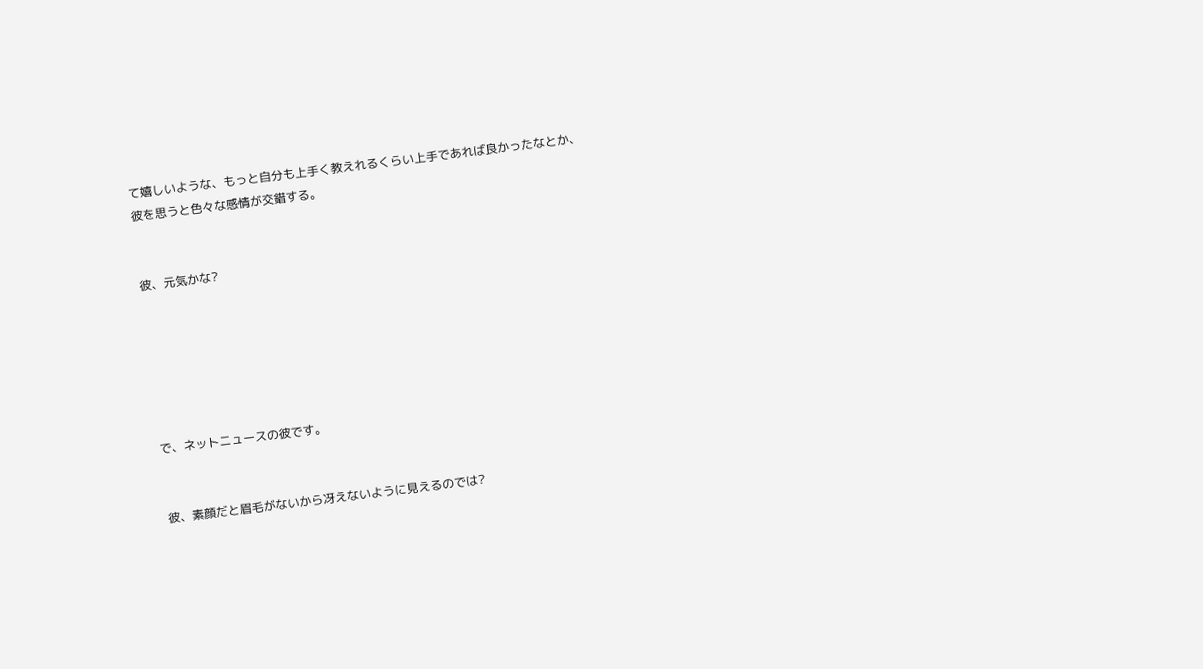て嬉しいような、もっと自分も上手く教えれるくらい上手であれば良かったなとか、彼を思うと色々な感情が交錯する。


彼、元気かな?






で、ネットニュースの彼です。


彼、素顔だと眉毛がないから冴えないように見えるのでは?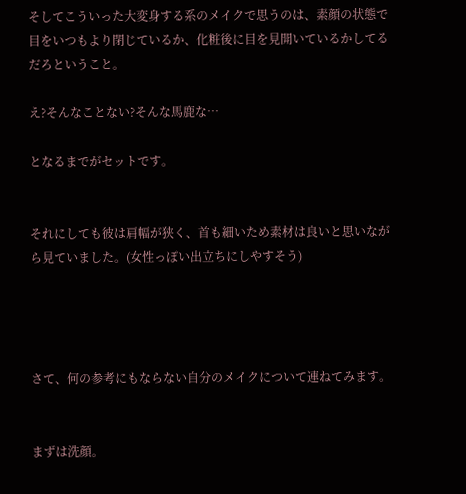そしてこういった大変身する系のメイクで思うのは、素顔の状態で目をいつもより閉じているか、化粧後に目を見開いているかしてるだろということ。

え?そんなことない?そんな馬鹿な…

となるまでがセットです。


それにしても彼は肩幅が狭く、首も細いため素材は良いと思いながら見ていました。(女性っぽい出立ちにしやすそう)




さて、何の参考にもならない自分のメイクについて連ねてみます。


まずは洗顔。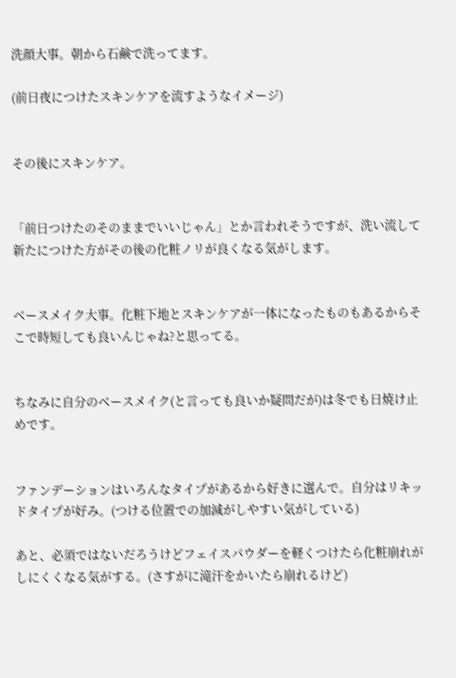洗顔大事。朝から石鹸で洗ってます。

(前日夜につけたスキンケアを流すようなイメージ)


その後にスキンケア。


「前日つけたのそのままでいいじゃん」とか言われそうですが、洗い流して新たにつけた方がその後の化粧ノリが良くなる気がします。


ベースメイク大事。化粧下地とスキンケアが一体になったものもあるからそこで時短しても良いんじゃね?と思ってる。


ちなみに自分のベースメイク(と言っても良いか疑問だが)は冬でも日焼け止めです。


ファンデーションはいろんなタイプがあるから好きに選んで。自分はリキッドタイプが好み。(つける位置での加減がしやすい気がしている)

あと、必須ではないだろうけどフェイスパウダーを軽くつけたら化粧崩れがしにくくなる気がする。(さすがに滝汗をかいたら崩れるけど)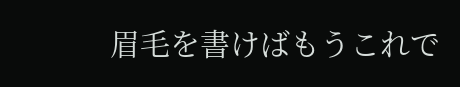眉毛を書けばもうこれで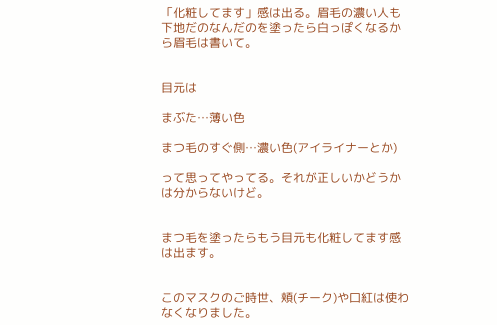「化粧してます」感は出る。眉毛の濃い人も下地だのなんだのを塗ったら白っぽくなるから眉毛は書いて。


目元は

まぶた…薄い色

まつ毛のすぐ側…濃い色(アイライナーとか)

って思ってやってる。それが正しいかどうかは分からないけど。


まつ毛を塗ったらもう目元も化粧してます感は出ます。


このマスクのご時世、頬(チーク)や口紅は使わなくなりました。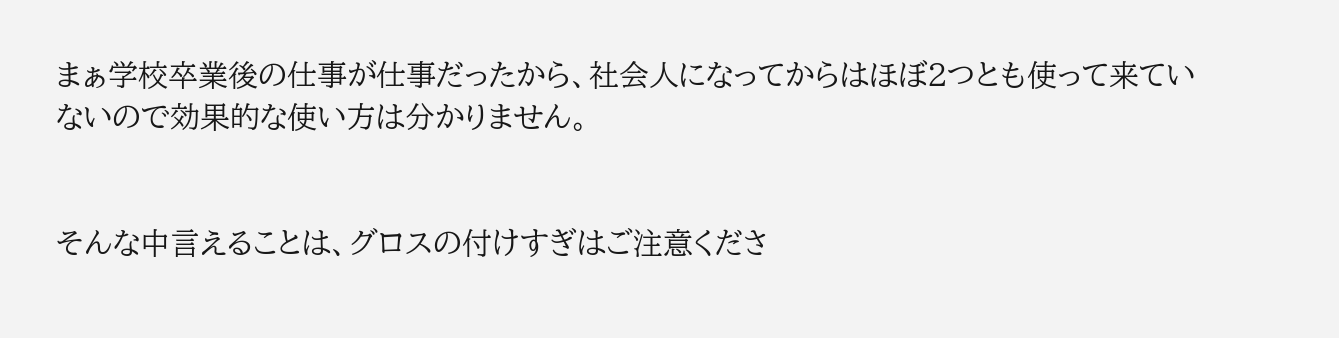まぁ学校卒業後の仕事が仕事だったから、社会人になってからはほぼ2つとも使って来ていないので効果的な使い方は分かりません。


そんな中言えることは、グロスの付けすぎはご注意くださ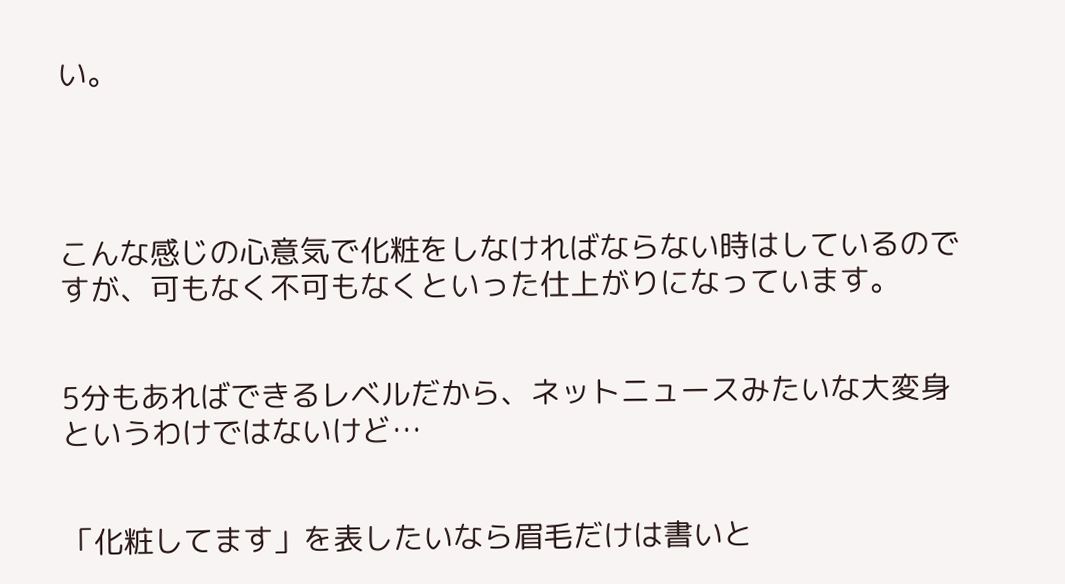い。




こんな感じの心意気で化粧をしなければならない時はしているのですが、可もなく不可もなくといった仕上がりになっています。


5分もあればできるレベルだから、ネットニュースみたいな大変身というわけではないけど…


「化粧してます」を表したいなら眉毛だけは書いと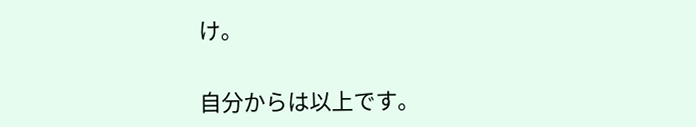け。


自分からは以上です。